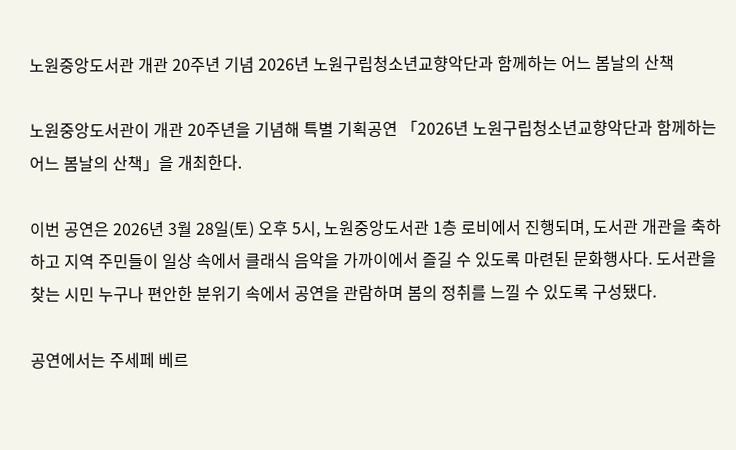노원중앙도서관 개관 20주년 기념 2026년 노원구립청소년교향악단과 함께하는 어느 봄날의 산책

노원중앙도서관이 개관 20주년을 기념해 특별 기획공연 「2026년 노원구립청소년교향악단과 함께하는 어느 봄날의 산책」을 개최한다.

이번 공연은 2026년 3월 28일(토) 오후 5시, 노원중앙도서관 1층 로비에서 진행되며, 도서관 개관을 축하하고 지역 주민들이 일상 속에서 클래식 음악을 가까이에서 즐길 수 있도록 마련된 문화행사다. 도서관을 찾는 시민 누구나 편안한 분위기 속에서 공연을 관람하며 봄의 정취를 느낄 수 있도록 구성됐다.

공연에서는 주세페 베르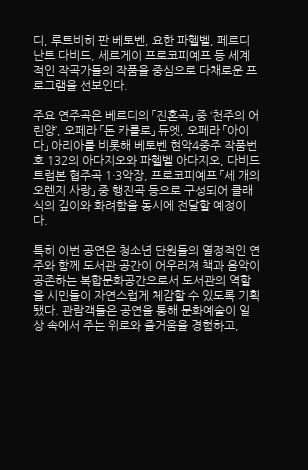디, 루트비히 판 베토벤, 요한 파헬벨, 페르디난트 다비드, 세르게이 프로코피예프 등 세계적인 작곡가들의 작품을 중심으로 다채로운 프로그램을 선보인다.

주요 연주곡은 베르디의 「진혼곡」 중 ‘천주의 어린양’, 오페라 「돈 카를로」 듀엣, 오페라 「아이다」 아리아를 비롯해 베토벤 현악4중주 작품번호 132의 아다지오와 파헬벨 아다지오, 다비드 트럼본 협주곡 1·3악장, 프로코피예프 「세 개의 오렌지 사랑」 중 행진곡 등으로 구성되어 클래식의 깊이와 화려함을 동시에 전달할 예정이다.

특히 이번 공연은 청소년 단원들의 열정적인 연주와 함께 도서관 공간이 어우러져 책과 음악이 공존하는 복합문화공간으로서 도서관의 역할을 시민들이 자연스럽게 체감할 수 있도록 기획됐다. 관람객들은 공연을 통해 문화예술이 일상 속에서 주는 위로와 즐거움을 경험하고,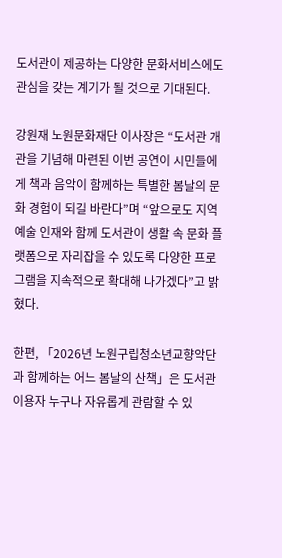도서관이 제공하는 다양한 문화서비스에도 관심을 갖는 계기가 될 것으로 기대된다.

강원재 노원문화재단 이사장은 “도서관 개관을 기념해 마련된 이번 공연이 시민들에게 책과 음악이 함께하는 특별한 봄날의 문화 경험이 되길 바란다”며 “앞으로도 지역 예술 인재와 함께 도서관이 생활 속 문화 플랫폼으로 자리잡을 수 있도록 다양한 프로그램을 지속적으로 확대해 나가겠다”고 밝혔다.

한편, 「2026년 노원구립청소년교향악단과 함께하는 어느 봄날의 산책」은 도서관 이용자 누구나 자유롭게 관람할 수 있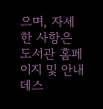으며, 자세한 사항은 도서관 홈페이지 및 안내데스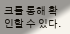크를 통해 확인할 수 있다.